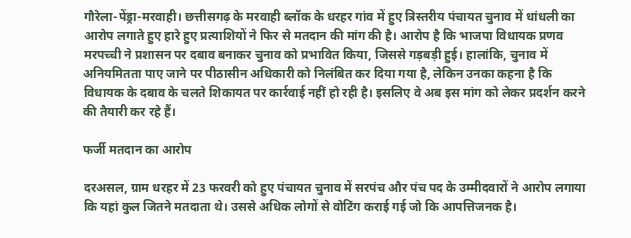गौरेला-पेंड्रा-मरवाही। छत्तीसगढ़ के मरवाही ब्लॉक के धरहर गांव में हुए त्रिस्तरीय पंचायत चुनाव में धांधली का आरोप लगाते हुए हारे हुए प्रत्याशियों ने फिर से मतदान की मांग की है। आरोप है कि भाजपा विधायक प्रणव मरपच्ची ने प्रशासन पर दबाव बनाकर चुनाव को प्रभावित किया, जिससे गड़बड़ी हुई। हालांकि, चुनाव में अनियमितता पाए जाने पर पीठासीन अधिकारी को निलंबित कर दिया गया है, लेकिन उनका कहना है कि विधायक के दबाव के चलते शिकायत पर कार्रवाई नहीं हो रही है। इसलिए वे अब इस मांग को लेकर प्रदर्शन करने की तैयारी कर रहे हैं।

फर्जी मतदान का आरोप

दरअसल, ग्राम धरहर में 23 फरवरी को हुए पंचायत चुनाव में सरपंच और पंच पद के उम्मीदवारों ने आरोप लगाया कि यहां कुल जितने मतदाता थे। उससे अधिक लोगों से वोटिंग कराई गई जो कि आपत्तिजनक है।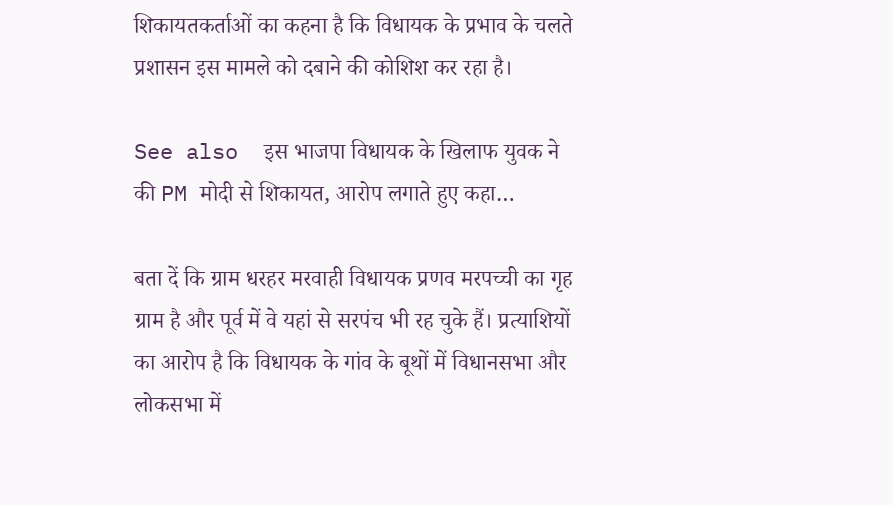शिकायतकर्ताओं का कहना है कि विधायक के प्रभाव के चलते प्रशासन इस मामले को दबाने की कोशिश कर रहा है।

See also  इस भाजपा विधायक के खिलाफ युवक ने की PM मोदी से शिकायत, आरोप लगाते हुए कहा…

बता दें कि ग्राम धरहर मरवाही विधायक प्रणव मरपच्ची का गृह ग्राम है और पूर्व में वे यहां से सरपंच भी रह चुके हैं। प्रत्याशियों का आरोप है कि विधायक के गांव के बूथों में विधानसभा और लोकसभा में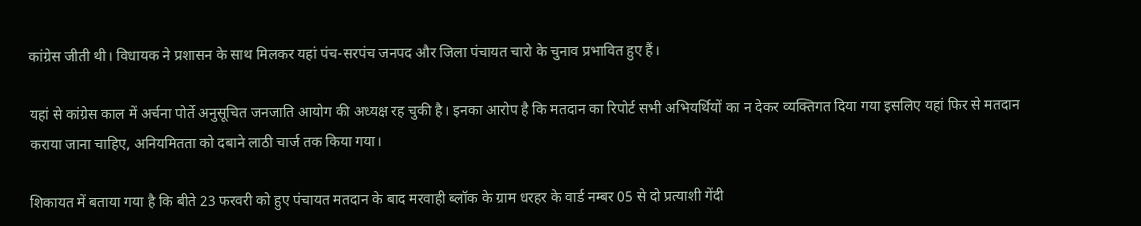कांग्रेस जीती थी। विधायक ने प्रशासन के साथ मिलकर यहां पंच-सरपंच जनपद और जिला पंचायत चारो के चुनाव प्रभावित हुए हैं।

यहां से कांग्रेस काल में अर्चना पोर्ते अनुसूचित जनजाति आयोग की अध्यक्ष रह चुकी है। इनका आरोप है कि मतदान का रिपोर्ट सभी अभियर्थियों का न देकर व्यक्तिगत दिया गया इसलिए यहां फिर से मतदान कराया जाना चाहिए, अनियमितता को दबाने लाठी चार्ज तक किया गया।

शिकायत में बताया गया है कि बीते 23 फरवरी को हुए पंचायत मतदान के बाद मरवाही ब्लॉक के ग्राम धरहर के वार्ड नम्बर 05 से दो प्रत्याशी गेंदी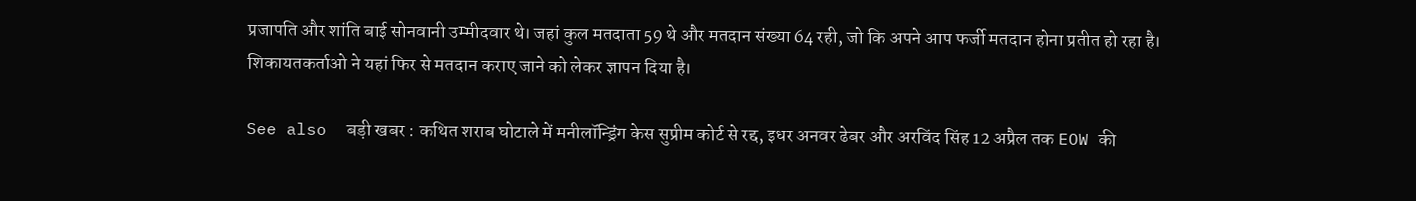प्रजापति और शांति बाई सोनवानी उम्मीदवार थे। जहां कुल मतदाता 59 थे और मतदान संख्या 64 रही, जो कि अपने आप फर्जी मतदान होना प्रतीत हो रहा है। शिकायतकर्ताओ ने यहां फिर से मतदान कराए जाने को लेकर ज्ञापन दिया है।

See also  बड़ी खबर : कथित शराब घोटाले में मनीलॉन्ड्रिंग केस सुप्रीम कोर्ट से रद्द, इधर अनवर ढेबर और अरविंद सिंह 12 अप्रैल तक EOW की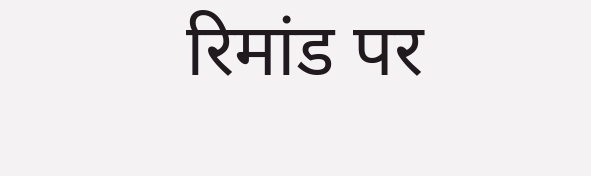रिमांड पर